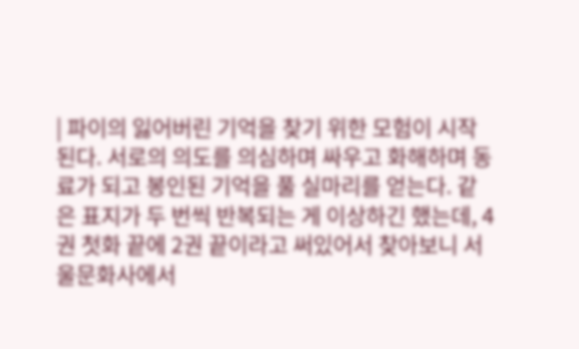| 파이의 잃어버린 기억을 찾기 위한 모험이 시작된다. 서로의 의도를 의심하며 싸우고 화해하며 동료가 되고 봉인된 기억을 풀 실마리를 얻는다. 같은 표지가 두 번씩 반복되는 게 이상하긴 했는데, 4권 첫화 끝에 2권 끝이라고 써있어서 찾아보니 서울문화사에서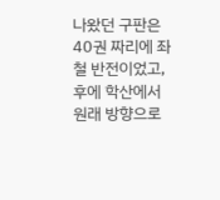나왔던 구판은 40권 짜리에 좌철 반전이었고, 후에 학산에서 원래 방향으로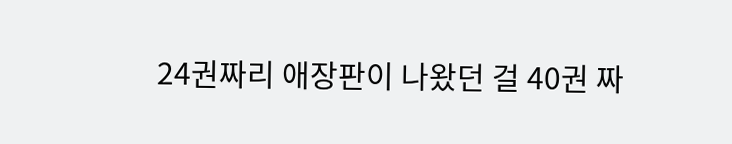24권짜리 애장판이 나왔던 걸 40권 짜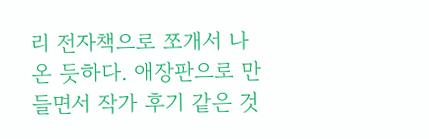리 전자책으로 쪼개서 나온 듯하다. 애장판으로 만들면서 작가 후기 같은 것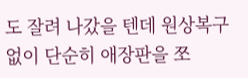도 잘려 나갔을 텐데 원상복구 없이 단순히 애장판을 쪼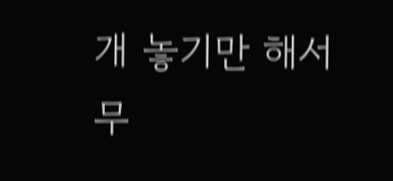개 놓기만 해서 무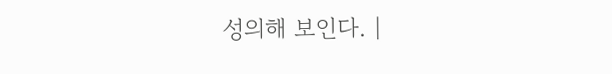성의해 보인다. |